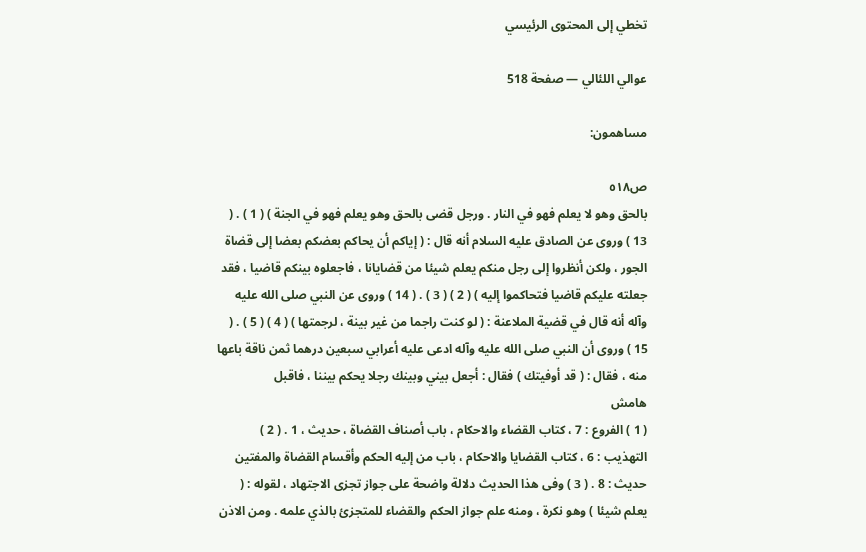تخطي إلى المحتوى الرئيسي

عوالي اللئالي — صفحة 518

مساهمون:

ص٥١٨
بالحق وهو لا يعلم فهو في النار . ورجل قضى بالحق وهو يعلم فهو في الجنة ) ( 1 ) . ( 13 ) وروى عن الصادق عليه السلام أنه قال : ( إياكم أن يحاكم بعضكم بعضا إلى قضاة الجور ، ولكن أنظروا إلى رجل منكم يعلم شيئا من قضايانا ، فاجعلوه بينكم قاضيا ، فقد جعلته عليكم قاضيا فتحاكموا إليه ) ( 2 ) ( 3 ) . ( 14 ) وروى عن النبي صلى الله عليه وآله أنه قال في قضية الملاعنة : ( لو كنت راجما من غير بينة ، لرجمتها ) ( 4 ) ( 5 ) . ( 15 ) وروى أن النبي صلى الله عليه وآله ادعى عليه أعرابي سبعين درهما ثمن ناقة باعها منه ، فقال : ( قد أوفيتك ) فقال : أجعل بيني وبينك رجلا يحكم بيننا ، فاقبل
هامش
( 1 ) الفروع : 7 ، كتاب القضاء والاحكام ، باب أصناف القضاة ، حديث ، 1 . ( 2 ) التهذيب : 6 ، كتاب القضايا والاحكام ، باب من إليه الحكم وأقسام القضاة والمفتين حديث : 8 . ( 3 ) وفى هذا الحديث دلالة واضحة على جواز تجزى الاجتهاد ، لقوله : ( يعلم شيئا ) وهو نكرة ، ومنه علم جواز الحكم والقضاء للمتجزئ بالذي علمه . ومن الاذن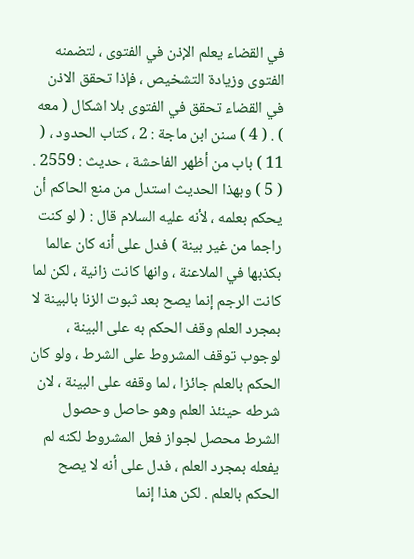في القضاء يعلم الإذن في الفتوى ، لتضمنه الفتوى وزيادة التشخيص ، فإذا تحقق الاذن في القضاء تحقق في الفتوى بلا اشكال ( معه ) . ( 4 ) سنن ابن ماجة : 2 ، كتاب الحدود ، ( 11 ) باب من أظهر الفاحشة ، حديث : 2559 . ( 5 ) وبهذا الحديث استدل من منع الحاكم أن يحكم بعلمه ، لأنه عليه السلام قال : ( لو كنت راجما من غير بينة ) فدل على أنه كان عالما بكذبها في الملاعنة ، وانها كانت زانية ، لكن لما كانت الرجم إنما يصح بعد ثبوت الزنا بالبينة لا بمجرد العلم وقف الحكم به على البينة ، لوجوب توقف المشروط على الشرط ، ولو كان الحكم بالعلم جائزا ، لما وقفه على البينة ، لان شرطه حينئذ العلم وهو حاصل وحصول الشرط محصل لجواز فعل المشروط لكنه لم يفعله بمجرد العلم ، فدل على أنه لا يصح الحكم بالعلم . لكن هذا إنما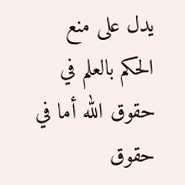يدل على منع الحكم بالعلم في حقوق الله أما في حقوق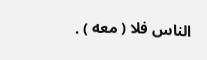الناس فلا ( معه ) .